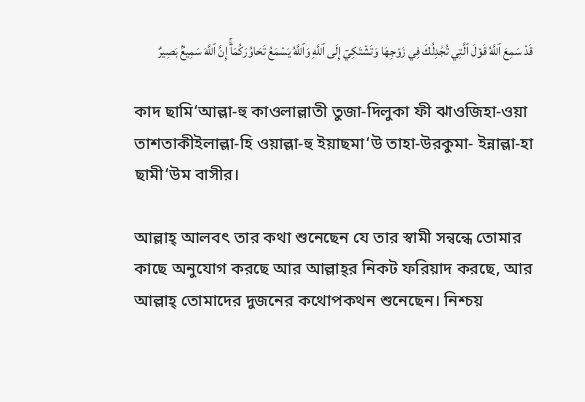قَدۡ سَمِعَ ٱللَّهُ قَوۡلَ ٱلَّتِي تُجَٰدِلُكَ فِي زَوۡجِهَا وَتَشۡتَكِيٓ إِلَى ٱللَّهِ وَٱللَّهُ يَسۡمَعُ تَحَاوُرَكُمَآۚ إِنَّ ٱللَّهَ سَمِيعُۢ بَصِيرٌ

কাদ ছামি‘আল্লা-হু কাওলাল্লাতী তুজা-দিলুকা ফী ঝাওজিহা-ওয়া তাশতাকীইলাল্লা-হি ওয়াল্লা-হু ইয়াছমা‘উ তাহা-উরকুমা- ইন্নাল্লা-হা ছামী‘উম বাসীর।

আল্লাহ্ আলবৎ তার কথা শুনেছেন যে তার স্বামী সন্বন্ধে তোমার কাছে অনুযোগ করছে আর আল্লাহ্‌র নিকট ফরিয়াদ করছে, আর আল্লাহ্ তোমাদের দুজনের কথোপকথন শুনেছেন। নিশ্চয়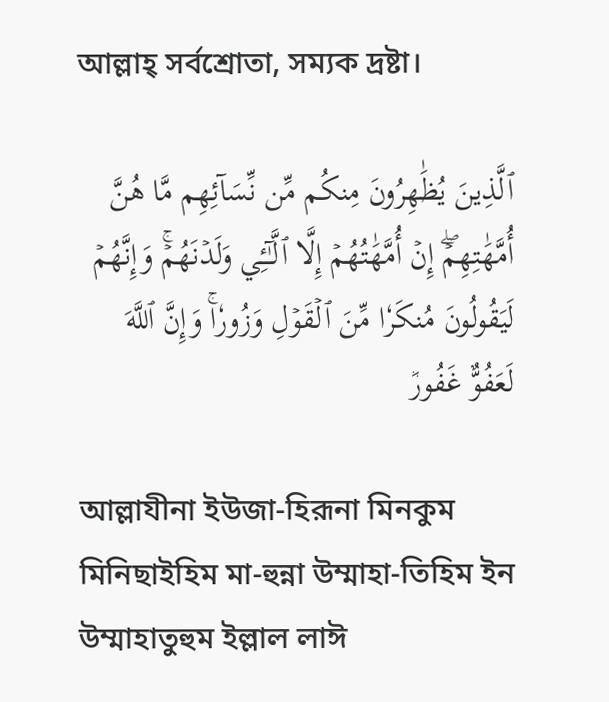আল্লাহ্ সর্বশ্রোতা, সম্যক দ্রষ্টা।

ٱلَّذِينَ يُظَٰهِرُونَ مِنكُم مِّن نِّسَآئِهِم مَّا هُنَّ أُمَّهَٰتِهِمۡۖ إِنۡ أُمَّهَٰتُهُمۡ إِلَّا ٱلَّـٰٓـِٔي وَلَدۡنَهُمۡۚ وَإِنَّهُمۡ لَيَقُولُونَ مُنكَرٗا مِّنَ ٱلۡقَوۡلِ وَزُورٗاۚ وَإِنَّ ٱللَّهَ لَعَفُوٌّ غَفُورٞ

আল্লাযীনা ইউজা-হিরূনা মিনকুম মিনিছাইহিম মা-হুন্না উম্মাহা-তিহিম ইন উম্মাহাতুহুম ইল্লাল লাঈ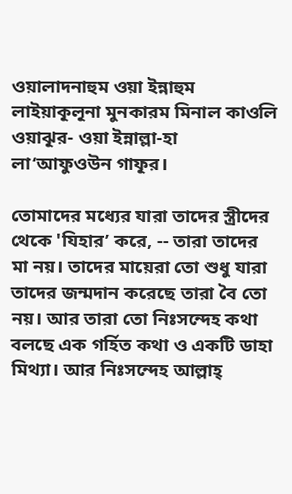ওয়ালাদনাহুম ওয়া ইন্নাহুম লাইয়াকূলূনা মুনকারম মিনাল কাওলি ওয়াঝূর- ওয়া ইন্নাল্লা-হা লা‘আফুওউন গাফূর।

তোমাদের মধ্যের যারা তাদের স্ত্রীদের থেকে 'যিহার’ করে, -- তারা তাদের মা নয়। তাদের মায়েরা তো শুধু যারা তাদের জন্মদান করেছে তারা বৈ তো নয়। আর তারা তো নিঃসন্দেহ কথা বলছে এক গর্হিত কথা ও একটি ডাহা মিথ্যা। আর নিঃসন্দেহ আল্লাহ্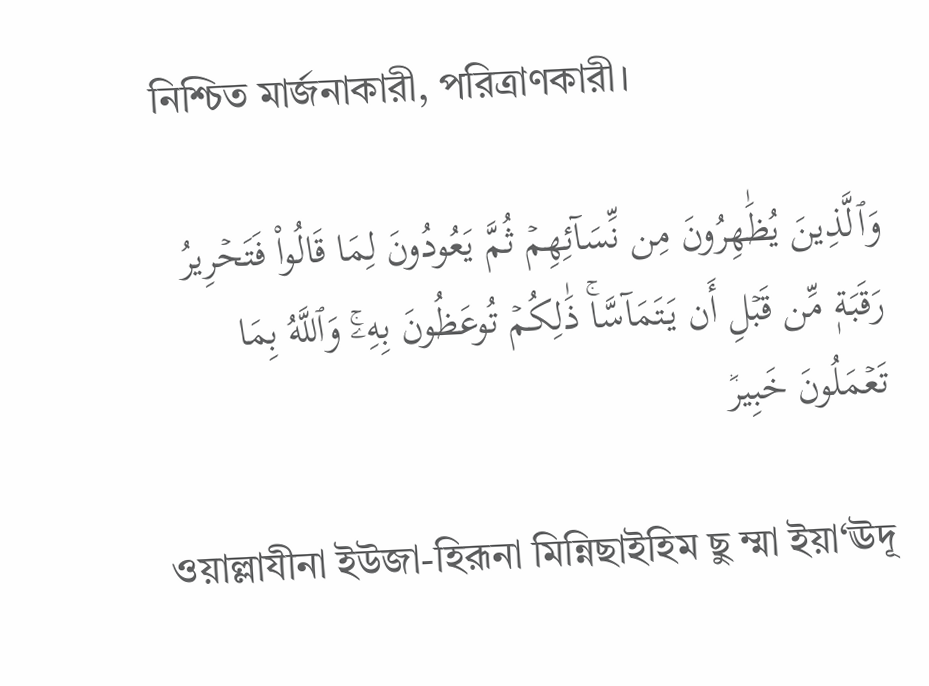নিশ্চিত মার্জনাকারী, পরিত্রাণকারী।

وَٱلَّذِينَ يُظَٰهِرُونَ مِن نِّسَآئِهِمۡ ثُمَّ يَعُودُونَ لِمَا قَالُواْ فَتَحۡرِيرُ رَقَبَةٖ مِّن قَبۡلِ أَن يَتَمَآسَّاۚ ذَٰلِكُمۡ تُوعَظُونَ بِهِۦۚ وَٱللَّهُ بِمَا تَعۡمَلُونَ خَبِيرٞ

ওয়াল্লাযীনা ইউজা-হিরূনা মিন্নিছাইহিম ছু ম্মা ইয়া‘ঊদূ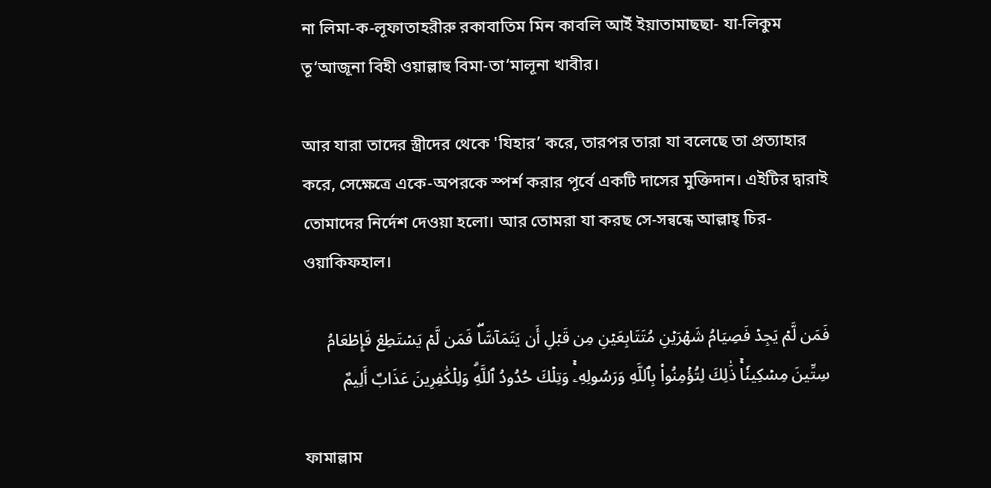না লিমা-ক-লূফাতাহরীরু রকাবাতিম মিন কাবলি আইঁ ইয়াতামাছছা- যা-লিকুম তূ‘আজূনা বিহী ওয়াল্লাহু বিমা-তা‘মালূনা খাবীর।

আর যারা তাদের স্ত্রীদের থেকে 'যিহার’ করে, তারপর তারা যা বলেছে তা প্রত্যাহার করে, সেক্ষেত্রে একে-অপরকে স্পর্শ করার পূর্বে একটি দাসের মুক্তিদান। এইটির দ্বারাই তোমাদের নির্দেশ দেওয়া হলো। আর তোমরা যা করছ সে-সন্বন্ধে আল্লাহ্ চির- ওয়াকিফহাল।

فَمَن لَّمۡ يَجِدۡ فَصِيَامُ شَهۡرَيۡنِ مُتَتَابِعَيۡنِ مِن قَبۡلِ أَن يَتَمَآسَّاۖ فَمَن لَّمۡ يَسۡتَطِعۡ فَإِطۡعَامُ سِتِّينَ مِسۡكِينٗاۚ ذَٰلِكَ لِتُؤۡمِنُواْ بِٱللَّهِ وَرَسُولِهِۦۚ وَتِلۡكَ حُدُودُ ٱللَّهِۗ وَلِلۡكَٰفِرِينَ عَذَابٌ أَلِيمٌ

ফামাল্লাম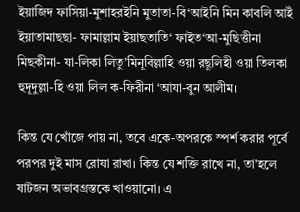ইয়াজিদ ফাসিয়া-মুশাহরইনি মুতাতা-বি‘আইনি মিন কাবলি আইঁ ইয়াতামাছছা- ফামাল্লাম ইয়াছতাতি‘ ফাইত‘আ-মুছিত্তীনা মিছকীনা- যা-লিকা লিতু’মিনূবিল্লাহি ওয়া রছূলিহী ওয়া তিলকা হুদূদুল্লা-হি ওয়া লিল ক-ফিরীনা ‘আযা-বুন আলীম।

কিন্ত যে খোঁজে পায় না, তবে একে-অপরকে স্পর্শ করার পূর্বে পরপর দুই মাস রোযা রাখা। কিন্ত যে শক্তি রাখে না, তা’হলে ষাটজন অভাবগ্রস্তকে খাওয়ানো। এ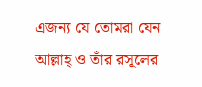এজন্য যে তোমরা যেন আল্লাহ্ ও তাঁর রসূলের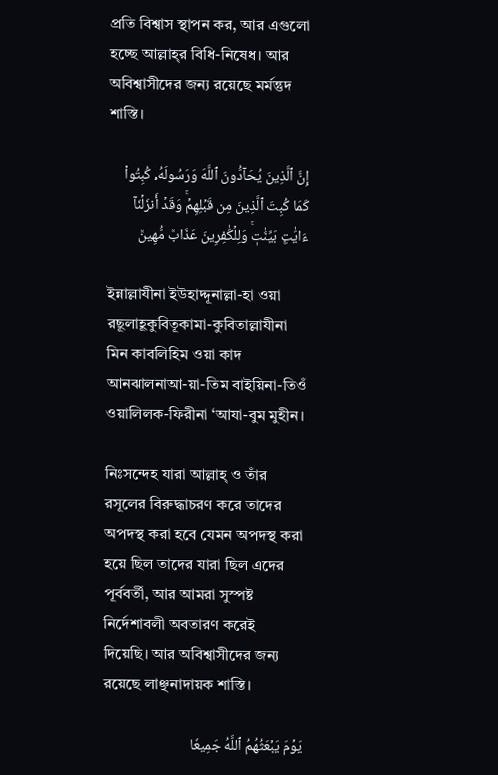প্রতি বিশ্বাস স্থাপন কর, আর এগুলো হচ্ছে আল্লাহ্‌র বিধি-নিষেধ। আর অবিশ্বাসীদের জন্য রয়েছে মর্মন্তুদ শাস্তি।

إِنَّ ٱلَّذِينَ يُحَآدُّونَ ٱللَّهَ وَرَسُولَهُۥ كُبِتُواْ كَمَا كُبِتَ ٱلَّذِينَ مِن قَبۡلِهِمۡۚ وَقَدۡ أَنزَلۡنَآ ءَايَٰتِۭ بَيِّنَٰتٖۚ وَلِلۡكَٰفِرِينَ عَذَابٞ مُّهِينٞ

ইন্নাল্লাযীনা ইউহাদ্দূনাল্লা-হা ওয়া রছূলাহূকুবিতূকামা-কুবিতাল্লাযীনা মিন কাবলিহিম ওয়া কাদ আনঝালনাআ-য়া-তিম বাইয়িনা-তিওঁ ওয়ালিলক-ফিরীনা ‘আযা-বুম মুহীন।

নিঃসন্দেহ যারা আল্লাহ্ ও তাঁর রসূলের বিরুদ্ধাচরণ করে তাদের অপদস্থ করা হবে যেমন অপদস্থ করা হয়ে ছিল তাদের যারা ছিল এদের পূর্ববর্তী, আর আমরা সুস্পষ্ট নির্দেশাবলী অবতারণ করেই দিয়েছি। আর অবিশ্বাসীদের জন্য রয়েছে লাঞ্ছনাদায়ক শাস্তি।

يَوۡمَ يَبۡعَثُهُمُ ٱللَّهُ جَمِيعٗا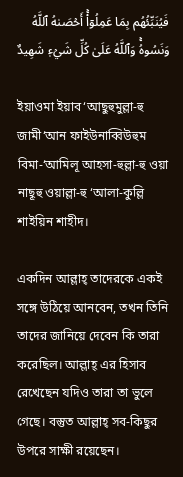فَيُنَبِّئُهُم بِمَا عَمِلُوٓاْۚ أَحۡصَىٰهُ ٱللَّهُ وَنَسُوهُۚ وَٱللَّهُ عَلَىٰ كُلِّ شَيۡءٖ شَهِيدٌ

ইয়াওমা ইয়াব‘আছুহুমুল্লা-হু জামী‘আন ফাইউনাব্বিউহুম বিমা-‘আমিলূ আহসা-হুল্লা-হু ওয়া নাছূহু ওয়াল্লা-হু ‘আলা-কুল্লি শাইয়িন শাহীদ।

একদিন আল্লাহ্ তাদেরকে একই সঙ্গে উঠিয়ে আনবেন, তখন তিনি তাদের জানিয়ে দেবেন কি তারা করেছিল। আল্লাহ্ এর হিসাব রেখেছেন যদিও তারা তা ভুলে গেছে। বস্তুত আল্লাহ্ সব-কিছুর উপরে সাক্ষী রয়েছেন।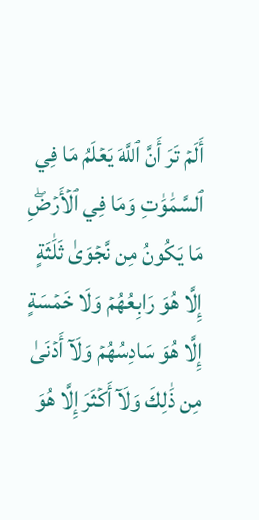أَلَمۡ تَرَ أَنَّ ٱللَّهَ يَعۡلَمُ مَا فِي ٱلسَّمَٰوَٰتِ وَمَا فِي ٱلۡأَرۡضِۖ مَا يَكُونُ مِن نَّجۡوَىٰ ثَلَٰثَةٍ إِلَّا هُوَ رَابِعُهُمۡ وَلَا خَمۡسَةٍ إِلَّا هُوَ سَادِسُهُمۡ وَلَآ أَدۡنَىٰ مِن ذَٰلِكَ وَلَآ أَكۡثَرَ إِلَّا هُوَ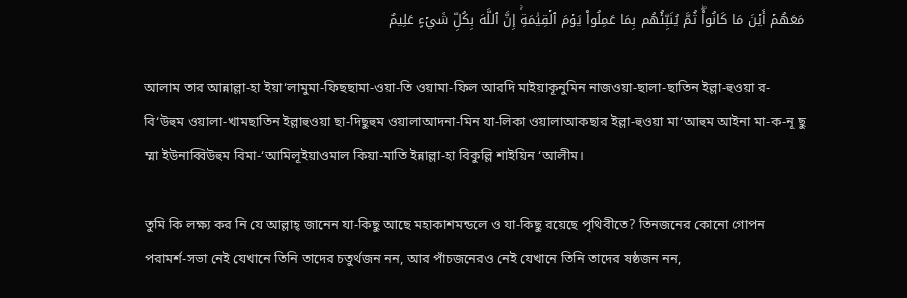مَعَهُمۡ أَيۡنَ مَا كَانُواْۖ ثُمَّ يُنَبِّئُهُم بِمَا عَمِلُواْ يَوۡمَ ٱلۡقِيَٰمَةِۚ إِنَّ ٱللَّهَ بِكُلِّ شَيۡءٍ عَلِيمٌ

আলাম তার আন্নাল্লা-হা ইয়া‘লামুমা-ফিছছামা-ওয়া-তি ওয়ামা-ফিল আরদি মাইয়াকূনুমিন নাজওয়া-ছালা-ছাতিন ইল্লা-হুওয়া র-বি‘উহুম ওয়ালা-খামছাতিন ইল্লাহুওয়া ছা-দিছুহুম ওয়ালাআদনা-মিন যা-লিকা ওয়ালাআকছার ইল্লা-হুওয়া মা‘আহুম আইনা মা-ক-নূ ছু ম্মা ইউনাব্বিউহুম বিমা-‘আমিলূইয়াওমাল কিয়া-মাতি ইন্নাল্লা-হা বিকুল্লি শাইয়িন ‘আলীম।

তুমি কি লক্ষ্য কর নি যে আল্লাহ্ জানেন যা-কিছু আছে মহাকাশমন্ডলে ও যা-কিছু রয়েছে পৃথিবীতে? তিনজনের কোনো গোপন পরামর্শ-সভা নেই যেখানে তিনি তাদের চতুর্থজন নন, আর পাঁচজনেরও নেই যেখানে তিনি তাদের ষষ্ঠজন নন,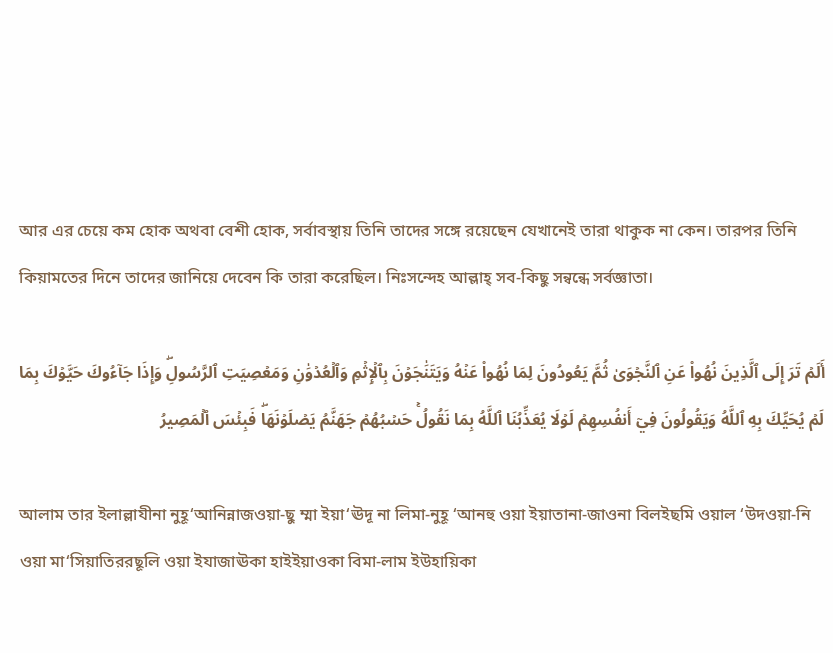আর এর চেয়ে কম হোক অথবা বেশী হোক, সর্বাবস্থায় তিনি তাদের সঙ্গে রয়েছেন যেখানেই তারা থাকুক না কেন। তারপর তিনি কিয়ামতের দিনে তাদের জানিয়ে দেবেন কি তারা করেছিল। নিঃসন্দেহ আল্লাহ্ সব-কিছু সন্বন্ধে সর্বজ্ঞাতা।

أَلَمۡ تَرَ إِلَى ٱلَّذِينَ نُهُواْ عَنِ ٱلنَّجۡوَىٰ ثُمَّ يَعُودُونَ لِمَا نُهُواْ عَنۡهُ وَيَتَنَٰجَوۡنَ بِٱلۡإِثۡمِ وَٱلۡعُدۡوَٰنِ وَمَعۡصِيَتِ ٱلرَّسُولِۖ وَإِذَا جَآءُوكَ حَيَّوۡكَ بِمَا لَمۡ يُحَيِّكَ بِهِ ٱللَّهُ وَيَقُولُونَ فِيٓ أَنفُسِهِمۡ لَوۡلَا يُعَذِّبُنَا ٱللَّهُ بِمَا نَقُولُۚ حَسۡبُهُمۡ جَهَنَّمُ يَصۡلَوۡنَهَاۖ فَبِئۡسَ ٱلۡمَصِيرُ

আলাম তার ইলাল্লাযীনা নুহূ‘আনিন্নাজওয়া-ছু ম্মা ইয়া‘ঊদূ না লিমা-নুহূ ‘আনহু ওয়া ইয়াতানা-জাওনা বিলইছমি ওয়াল ‘উদওয়া-নি ওয়া মা‘সিয়াতিররছূলি ওয়া ইযাজাঊকা হাইইয়াওকা বিমা-লাম ইউহায়িকা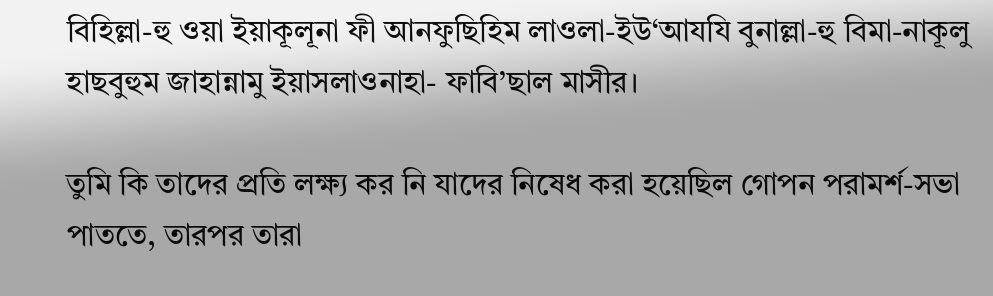বিহিল্লা-হু ওয়া ইয়াকূলূনা ফী আনফুছিহিম লাওলা-ইউ‘আযযি বুনাল্লা-হু বিমা-নাকূলু হাছবুহুম জাহান্নামু ইয়াসলাওনাহা- ফাবি’ছাল মাসীর।

তুমি কি তাদের প্রতি লক্ষ্য কর নি যাদের নিষেধ করা হয়েছিল গোপন পরামর্শ-সভা পাততে, তারপর তারা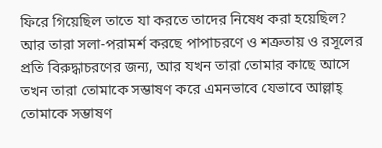ফিরে গিয়েছিল তাতে যা করতে তাদের নিষেধ করা হয়েছিল? আর তারা সলা-পরামর্শ করছে পাপাচরণে ও শত্রুতায় ও রসূলের প্রতি বিরুদ্ধাচরণের জন্য, আর যখন তারা তোমার কাছে আসে তখন তারা তোমাকে সম্ভাষণ করে এমনভাবে যেভাবে আল্লাহ্ তোমাকে সম্ভাষণ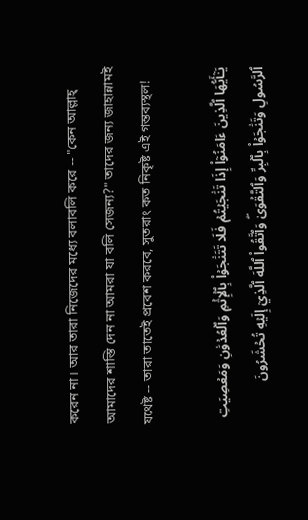করেন না। আর তারা নিজেদের মধ্যে বলাবলি করে -- "কেন আল্লাহ্ আমাদের শাস্তি দেন না আমরা যা বলি সেজন্য?" তাদের জন্য জাহান্নামই যথেষ্ট -- তারা তাতেই প্রবেশ করবে, সুতরাং কত নিকৃষ্ট এই গন্তব্যস্থল!

يَـٰٓأَيُّهَا ٱلَّذِينَ ءَامَنُوٓاْ إِذَا تَنَٰجَيۡتُمۡ فَلَا تَتَنَٰجَوۡاْ بِٱلۡإِثۡمِ وَٱلۡعُدۡوَٰنِ وَمَعۡصِيَتِ ٱلرَّسُولِ وَتَنَٰجَوۡاْ بِٱلۡبِرِّ وَٱلتَّقۡوَىٰۖ وَٱتَّقُواْ ٱللَّهَ ٱلَّذِيٓ إِلَيۡهِ تُحۡشَرُونَ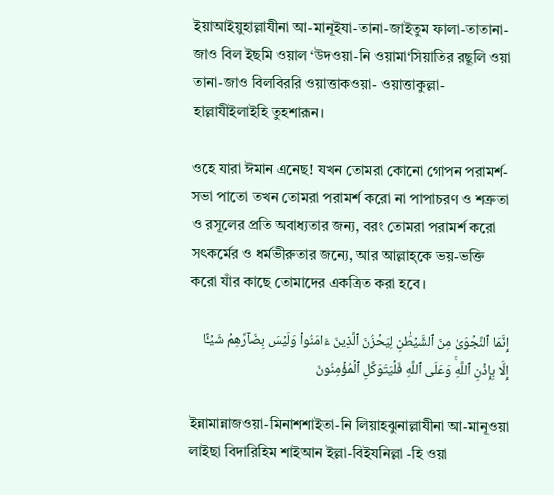ইয়াআইয়ুহাল্লাযীনা আ-মানূইযা-তানা-জাইতুম ফালা-তাতানা-জাও বিল ইছমি ওয়াল ‘উদওয়া-নি ওয়ামা‘সিয়াতির রছূলি ওয়া তানা-জাও বিলবিররি ওয়াত্তাকওয়া- ওয়াত্তাকুল্লা-হাল্লাযীইলাইহি তুহশারূন।

ওহে যারা ঈমান এনেছ! যখন তোমরা কোনো গোপন পরামর্শ-সভা পাতো তখন তোমরা পরামর্শ করো না পাপাচরণ ও শত্রুতা ও রসূলের প্রতি অবাধ্যতার জন্য, বরং তোমরা পরামর্শ করো সৎকর্মের ও ধর্মভীরুতার জন্যে, আর আল্লাহ্‌কে ভয়-ভক্তি করো যাঁর কাছে তোমাদের একত্রিত করা হবে।

إِنَّمَا ٱلنَّجۡوَىٰ مِنَ ٱلشَّيۡطَٰنِ لِيَحۡزُنَ ٱلَّذِينَ ءَامَنُواْ وَلَيۡسَ بِضَآرِّهِمۡ شَيۡـًٔا إِلَّا بِإِذۡنِ ٱللَّهِۚ وَعَلَى ٱللَّهِ فَلۡيَتَوَكَّلِ ٱلۡمُؤۡمِنُونَ

ইন্নামান্নাজওয়া-মিনাশশাইতা-নি লিয়াহঝুনাল্লাযীনা আ-মানূওয়া লাইছা বিদারিহিম শাইআন ইল্লা-বিইযনিল্লা -হি ওয়া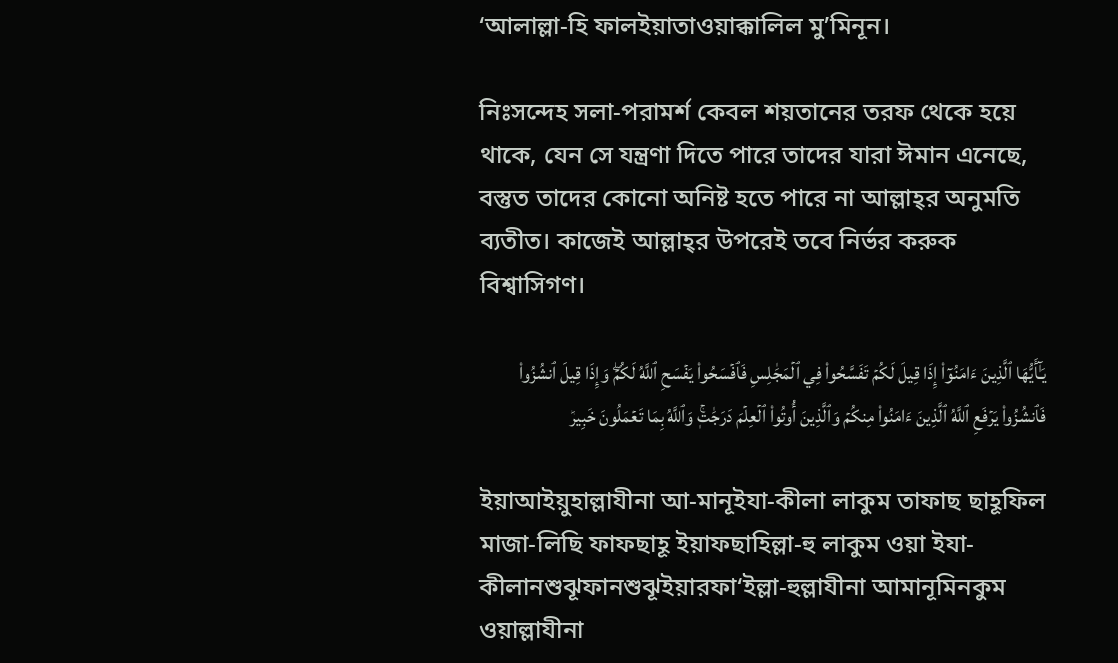‘আলাল্লা-হি ফালইয়াতাওয়াক্কালিল মু’মিনূন।

নিঃসন্দেহ সলা-পরামর্শ কেবল শয়তানের তরফ থেকে হয়ে থাকে, যেন সে যন্ত্রণা দিতে পারে তাদের যারা ঈমান এনেছে, বস্তুত তাদের কোনো অনিষ্ট হতে পারে না আল্লাহ্‌র অনুমতি ব্যতীত। কাজেই আল্লাহ্‌র উপরেই তবে নির্ভর করুক বিশ্বাসিগণ।

يَـٰٓأَيُّهَا ٱلَّذِينَ ءَامَنُوٓاْ إِذَا قِيلَ لَكُمۡ تَفَسَّحُواْ فِي ٱلۡمَجَٰلِسِ فَٱفۡسَحُواْ يَفۡسَحِ ٱللَّهُ لَكُمۡۖ وَإِذَا قِيلَ ٱنشُزُواْ فَٱنشُزُواْ يَرۡفَعِ ٱللَّهُ ٱلَّذِينَ ءَامَنُواْ مِنكُمۡ وَٱلَّذِينَ أُوتُواْ ٱلۡعِلۡمَ دَرَجَٰتٖۚ وَٱللَّهُ بِمَا تَعۡمَلُونَ خَبِيرٞ

ইয়াআইয়ুহাল্লাযীনা আ-মানূইযা-কীলা লাকুম তাফাছ ছাহূফিল মাজা-লিছি ফাফছাহূ ইয়াফছাহিল্লা-হু লাকুম ওয়া ইযা-কীলানশুঝূফানশুঝূইয়ারফা‘ইল্লা-হুল্লাযীনা আমানূমিনকুম ওয়াল্লাযীনা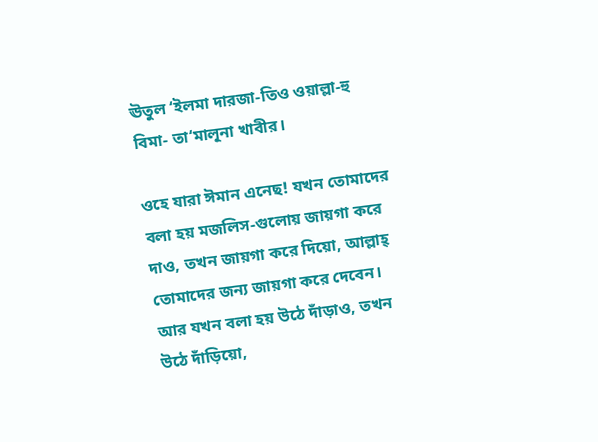ঊতুল ‘ইলমা দারজা-তিও ওয়াল্লা-হু বিমা- তা‘মালূনা খাবীর।

ওহে যারা ঈমান এনেছ! যখন তোমাদের বলা হয় মজলিস-গুলোয় জায়গা করে দাও, তখন জায়গা করে দিয়ো, আল্লাহ্ তোমাদের জন্য জায়গা করে দেবেন। আর যখন বলা হয় উঠে দাঁড়াও, তখন উঠে দাঁড়িয়ো,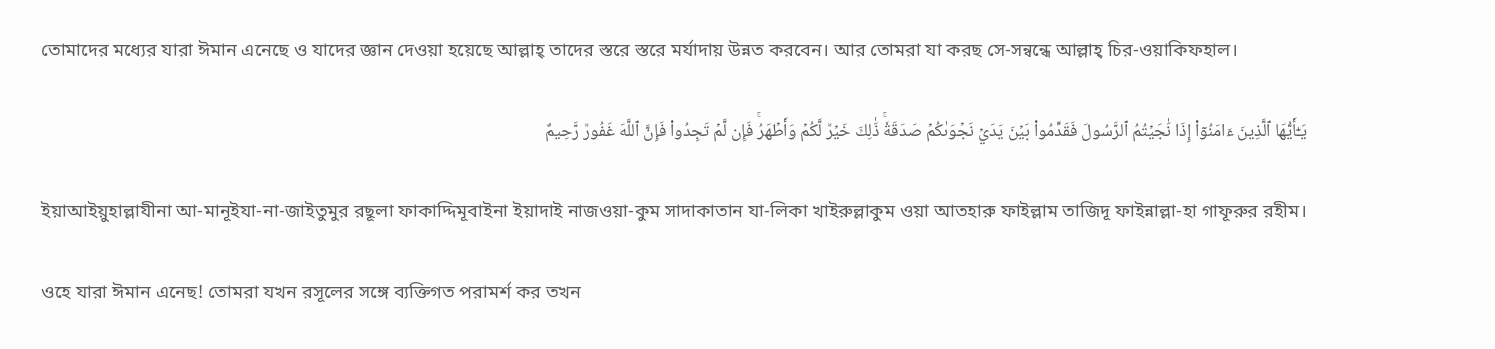তোমাদের মধ্যের যারা ঈমান এনেছে ও যাদের জ্ঞান দেওয়া হয়েছে আল্লাহ্ তাদের স্তরে স্তরে মর্যাদায় উন্নত করবেন। আর তোমরা যা করছ সে-সন্বন্ধে আল্লাহ্ চির-ওয়াকিফহাল।

يَـٰٓأَيُّهَا ٱلَّذِينَ ءَامَنُوٓاْ إِذَا نَٰجَيۡتُمُ ٱلرَّسُولَ فَقَدِّمُواْ بَيۡنَ يَدَيۡ نَجۡوَىٰكُمۡ صَدَقَةٗۚ ذَٰلِكَ خَيۡرٞ لَّكُمۡ وَأَطۡهَرُۚ فَإِن لَّمۡ تَجِدُواْ فَإِنَّ ٱللَّهَ غَفُورٞ رَّحِيمٌ

ইয়াআইয়ুহাল্লাযীনা আ-মানূইযা-না-জাইতুমুর রছূলা ফাকাদ্দিমূবাইনা ইয়াদাই নাজওয়া-কুম সাদাকাতান যা-লিকা খাইরুল্লাকুম ওয়া আতহারু ফাইল্লাম তাজিদূ ফাইন্নাল্লা-হা গাফূরুর রহীম।

ওহে যারা ঈমান এনেছ! তোমরা যখন রসূলের সঙ্গে ব্যক্তিগত পরামর্শ কর তখন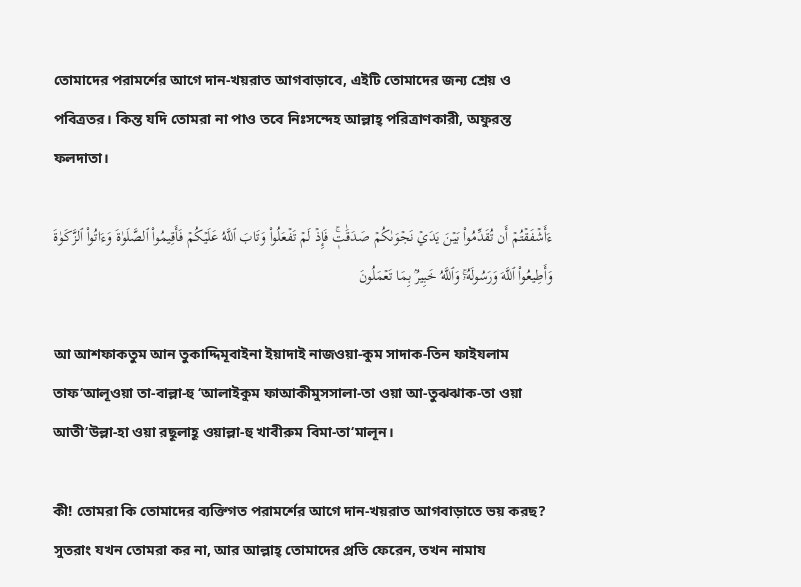তোমাদের পরামর্শের আগে দান-খয়রাত আগবাড়াবে, এইটি তোমাদের জন্য শ্রেয় ও পবিত্রতর। কিন্ত যদি তোমরা না পাও তবে নিঃসন্দেহ আল্লাহ্ পরিত্রাণকারী, অফুরন্ত ফলদাতা।

ءَأَشۡفَقۡتُمۡ أَن تُقَدِّمُواْ بَيۡنَ يَدَيۡ نَجۡوَىٰكُمۡ صَدَقَٰتٖۚ فَإِذۡ لَمۡ تَفۡعَلُواْ وَتَابَ ٱللَّهُ عَلَيۡكُمۡ فَأَقِيمُواْ ٱلصَّلَوٰةَ وَءَاتُواْ ٱلزَّكَوٰةَ وَأَطِيعُواْ ٱللَّهَ وَرَسُولَهُۥۚ وَٱللَّهُ خَبِيرُۢ بِمَا تَعۡمَلُونَ

আ আশফাকতুম আন তুকাদ্দিমূবাইনা ইয়াদাই নাজওয়া-কুম সাদাক-তিন ফাইযলাম তাফ‘আলূওয়া তা-বাল্লা-হু ‘আলাইকুম ফাআকীমুসসালা-তা ওয়া আ-তুঝঝাক-তা ওয়া আতী‘উল্লা-হা ওয়া রছূলাহূ ওয়াল্লা-হু খাবীরুম বিমা-তা‘মালূন।

কী! তোমরা কি তোমাদের ব্যক্তিগত পরামর্শের আগে দান-খয়রাত আগবাড়াতে ভয় করছ? সুতরাং যখন তোমরা কর না, আর আল্লাহ্ তোমাদের প্রতি ফেরেন, তখন নামায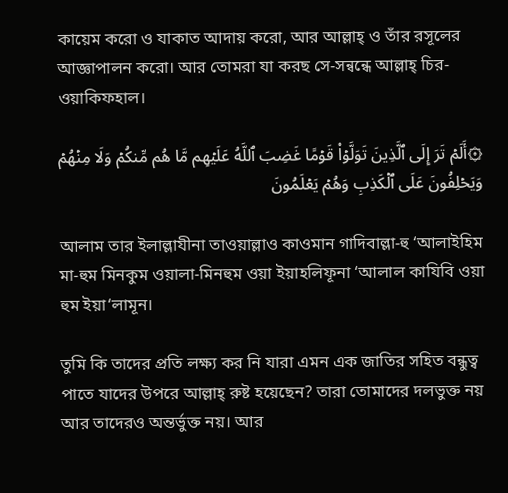কায়েম করো ও যাকাত আদায় করো, আর আল্লাহ্ ও তাঁর রসূলের আজ্ঞাপালন করো। আর তোমরা যা করছ সে-সন্বন্ধে আল্লাহ্ চির-ওয়াকিফহাল।

۞أَلَمۡ تَرَ إِلَى ٱلَّذِينَ تَوَلَّوۡاْ قَوۡمًا غَضِبَ ٱللَّهُ عَلَيۡهِم مَّا هُم مِّنكُمۡ وَلَا مِنۡهُمۡ وَيَحۡلِفُونَ عَلَى ٱلۡكَذِبِ وَهُمۡ يَعۡلَمُونَ

আলাম তার ইলাল্লাযীনা তাওয়াল্লাও কাওমান গাদিবাল্লা-হু ‘আলাইহিম মা-হুম মিনকুম ওয়ালা-মিনহুম ওয়া ইয়াহলিফূনা ‘আলাল কাযিবি ওয়া হুম ইয়া‘লামূন।

তুমি কি তাদের প্রতি লক্ষ্য কর নি যারা এমন এক জাতির সহিত বন্ধুত্ব পাতে যাদের উপরে আল্লাহ্ রুষ্ট হয়েছেন? তারা তোমাদের দলভুক্ত নয় আর তাদেরও অন্তর্ভুক্ত নয়। আর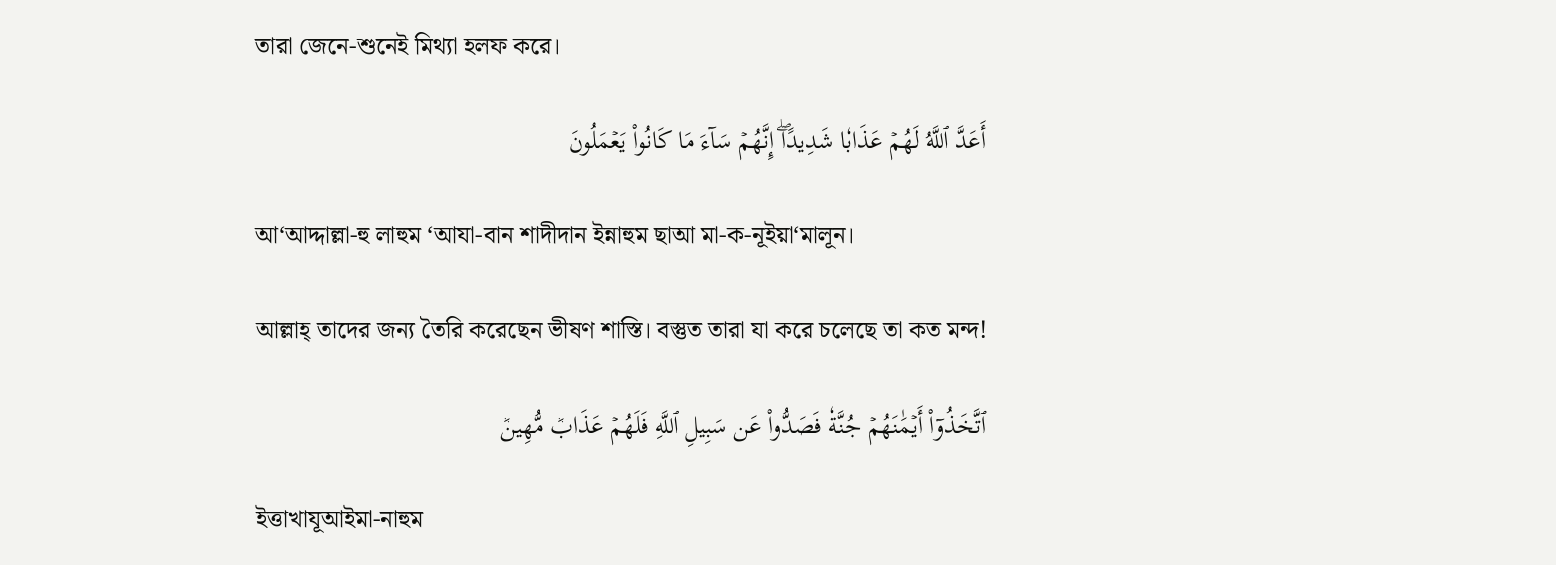তারা জেনে-শুনেই মিথ্যা হলফ করে।

أَعَدَّ ٱللَّهُ لَهُمۡ عَذَابٗا شَدِيدًاۖ إِنَّهُمۡ سَآءَ مَا كَانُواْ يَعۡمَلُونَ

আ‘আদ্দাল্লা-হু লাহুম ‘আযা-বান শাদীদান ইন্নাহুম ছাআ মা-ক-নূইয়া‘মালূন।

আল্লাহ্ তাদের জন্য তৈরি করেছেন ভীষণ শাস্তি। বস্তুত তারা যা করে চলেছে তা কত মন্দ!

ٱتَّخَذُوٓاْ أَيۡمَٰنَهُمۡ جُنَّةٗ فَصَدُّواْ عَن سَبِيلِ ٱللَّهِ فَلَهُمۡ عَذَابٞ مُّهِينٞ

ইত্তাখাযূআইমা-নাহুম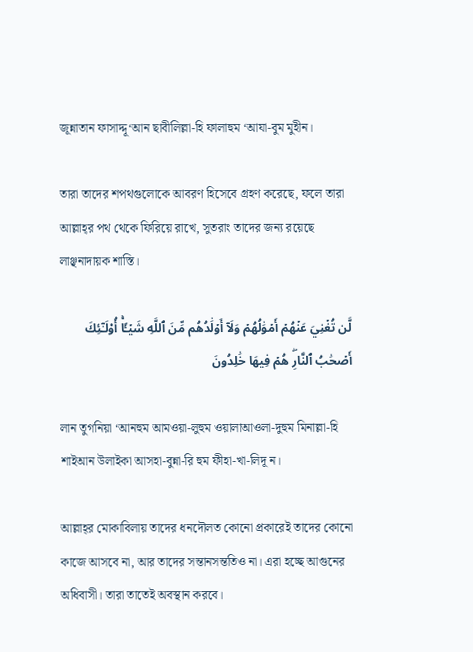জূন্নাতান ফাসাদ্দূ‘আন ছাবীলিল্লা-হি ফালাহুম ‘আযা-বুম মুহীন।

তারা তাদের শপথগুলোকে আবরণ হিসেবে গ্রহণ করেছে, ফলে তারা আল্লাহ্‌র পথ থেকে ফিরিয়ে রাখে, সুতরাং তাদের জন্য রয়েছে লাঞ্ছনাদায়ক শাস্তি।

لَّن تُغۡنِيَ عَنۡهُمۡ أَمۡوَٰلُهُمۡ وَلَآ أَوۡلَٰدُهُم مِّنَ ٱللَّهِ شَيۡـًٔاۚ أُوْلَـٰٓئِكَ أَصۡحَٰبُ ٱلنَّارِۖ هُمۡ فِيهَا خَٰلِدُونَ

লান তুগনিয়া ‘আনহুম আমওয়া-লুহুম ওয়ালাআওলা-দুহুম মিনাল্লা-হি শাইআন উলাইকা আসহা-বুন্না-রি হুম ফীহা-খা-লিদূ ন।

আল্লাহ্‌র মোকাবিলায় তাদের ধনদৌলত কোনো প্রকারেই তাদের কোনো কাজে আসবে না, আর তাদের সন্তানসন্ততিও না। এরা হচ্ছে আগুনের অধিবাসী। তারা তাতেই অবস্থান করবে।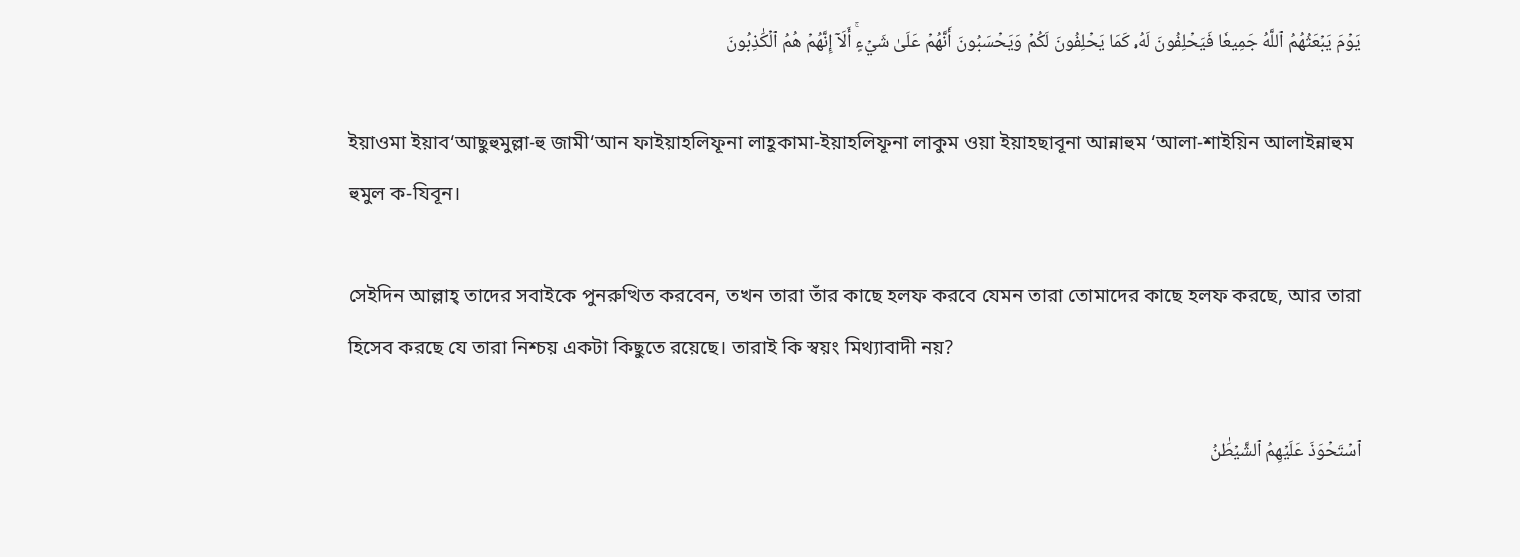يَوۡمَ يَبۡعَثُهُمُ ٱللَّهُ جَمِيعٗا فَيَحۡلِفُونَ لَهُۥ كَمَا يَحۡلِفُونَ لَكُمۡ وَيَحۡسَبُونَ أَنَّهُمۡ عَلَىٰ شَيۡءٍۚ أَلَآ إِنَّهُمۡ هُمُ ٱلۡكَٰذِبُونَ

ইয়াওমা ইয়াব‘আছুহুমুল্লা-হু জামী‘আন ফাইয়াহলিফূনা লাহূকামা-ইয়াহলিফূনা লাকুম ওয়া ইয়াহছাবূনা আন্নাহুম ‘আলা-শাইয়িন আলাইন্নাহুম হুমুল ক-যিবূন।

সেইদিন আল্লাহ্ তাদের সবাইকে পুনরুত্থিত করবেন, তখন তারা তাঁর কাছে হলফ করবে যেমন তারা তোমাদের কাছে হলফ করছে, আর তারা হিসেব করছে যে তারা নিশ্চয় একটা কিছুতে রয়েছে। তারাই কি স্বয়ং মিথ্যাবাদী নয়?

ٱسۡتَحۡوَذَ عَلَيۡهِمُ ٱلشَّيۡطَٰنُ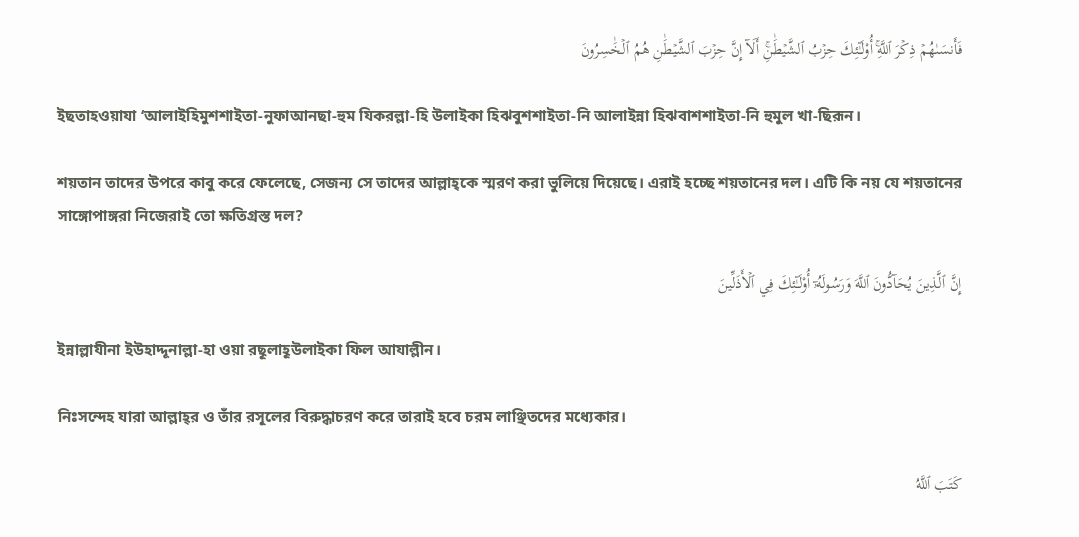فَأَنسَىٰهُمۡ ذِكۡرَ ٱللَّهِۚ أُوْلَـٰٓئِكَ حِزۡبُ ٱلشَّيۡطَٰنِۚ أَلَآ إِنَّ حِزۡبَ ٱلشَّيۡطَٰنِ هُمُ ٱلۡخَٰسِرُونَ

ইছতাহওয়াযা ‘আলাইহিমুশশাইতা-নুফাআনছা-হুম যিকরল্লা-হি উলাইকা হিঝবুশশাইতা-নি আলাইন্না হিঝবাশশাইতা-নি হুমুল খা-ছিরূন।

শয়তান তাদের উপরে কাবু করে ফেলেছে, সেজন্য সে তাদের আল্লাহ্‌কে স্মরণ করা ভুলিয়ে দিয়েছে। এরাই হচ্ছে শয়তানের দল। এটি কি নয় যে শয়তানের সাঙ্গোপাঙ্গরা নিজেরাই তো ক্ষতিগ্রস্ত দল?

إِنَّ ٱلَّذِينَ يُحَآدُّونَ ٱللَّهَ وَرَسُولَهُۥٓ أُوْلَـٰٓئِكَ فِي ٱلۡأَذَلِّينَ

ইন্নাল্লাযীনা ইউহাদ্দূনাল্লা-হা ওয়া রছূলাহূউলাইকা ফিল আযাল্লীন।

নিঃসন্দেহ যারা আল্লাহ্‌র ও তাঁর রসূলের বিরুদ্ধাচরণ করে তারাই হবে চরম লাঞ্ছিতদের মধ্যেকার।

كَتَبَ ٱللَّهُ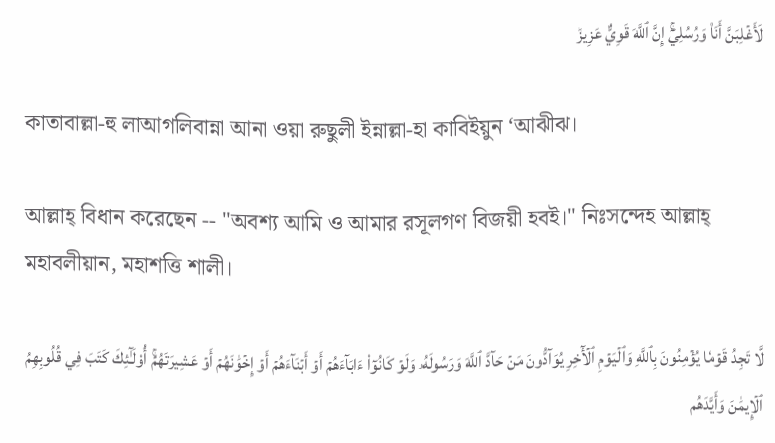لَأَغۡلِبَنَّ أَنَا۠ وَرُسُلِيٓۚ إِنَّ ٱللَّهَ قَوِيٌّ عَزِيزٞ

কাতাবাল্লা-হু লাআগলিবান্না আনা ওয়া রুছুলী ইন্নাল্লা-হা কাবিইয়ুন ‘আঝীঝ।

আল্লাহ্ বিধান করেছেন -- "অবশ্য আমি ও আমার রসূলগণ বিজয়ী হবই।" নিঃসন্দেহ আল্লাহ্ মহাবলীয়ান, মহাশত্তি শালী।

لَّا تَجِدُ قَوۡمٗا يُؤۡمِنُونَ بِٱللَّهِ وَٱلۡيَوۡمِ ٱلۡأٓخِرِ يُوَآدُّونَ مَنۡ حَآدَّ ٱللَّهَ وَرَسُولَهُۥ وَلَوۡ كَانُوٓاْ ءَابَآءَهُمۡ أَوۡ أَبۡنَآءَهُمۡ أَوۡ إِخۡوَٰنَهُمۡ أَوۡ عَشِيرَتَهُمۡۚ أُوْلَـٰٓئِكَ كَتَبَ فِي قُلُوبِهِمُ ٱلۡإِيمَٰنَ وَأَيَّدَهُم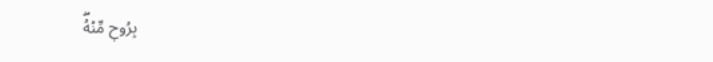بِرُوحٖ مِّنۡهُۖ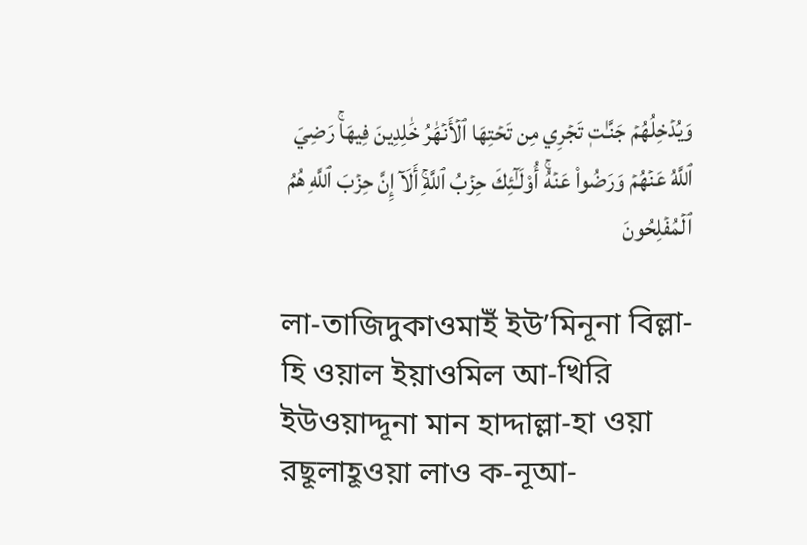وَيُدۡخِلُهُمۡ جَنَّـٰتٖ تَجۡرِي مِن تَحۡتِهَا ٱلۡأَنۡهَٰرُ خَٰلِدِينَ فِيهَاۚ رَضِيَ ٱللَّهُ عَنۡهُمۡ وَرَضُواْ عَنۡهُۚ أُوْلَـٰٓئِكَ حِزۡبُ ٱللَّهِۚ أَلَآ إِنَّ حِزۡبَ ٱللَّهِ هُمُ ٱلۡمُفۡلِحُونَ

লা-তাজিদুকাওমাইঁ ইউ’মিনূনা বিল্লা-হি ওয়াল ইয়াওমিল আ-খিরি ইউওয়াদ্দূনা মান হাদ্দাল্লা-হা ওয়া রছূলাহূওয়া লাও ক-নূআ-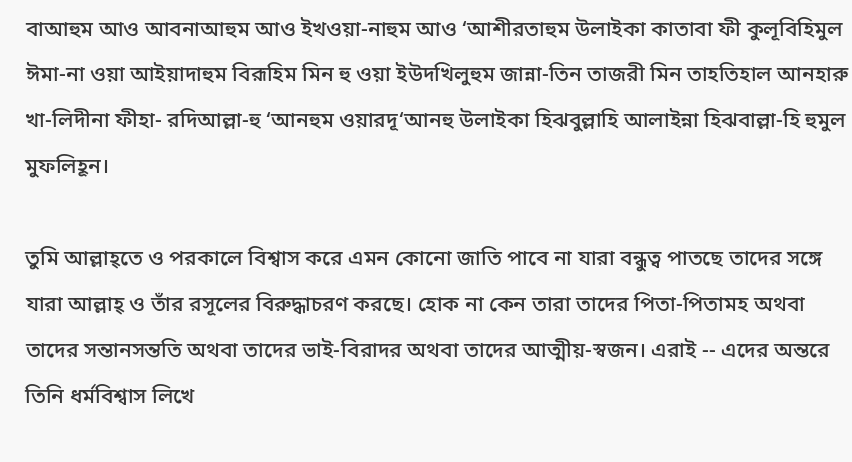বাআহুম আও আবনাআহুম আও ইখওয়া-নাহুম আও ‘আশীরতাহুম উলাইকা কাতাবা ফী কুলূবিহিমুল ঈমা-না ওয়া আইয়াদাহুম বিরূহিম মিন হু ওয়া ইউদখিলুহুম জান্না-তিন তাজরী মিন তাহতিহাল আনহারু খা-লিদীনা ফীহা- রদিআল্লা-হু ‘আনহুম ওয়ারদূ‘আনহু উলাইকা হিঝবুল্লাহি আলাইন্না হিঝবাল্লা-হি হুমুল মুফলিহূন।

তুমি আল্লাহ্‌তে ও পরকালে বিশ্বাস করে এমন কোনো জাতি পাবে না যারা বন্ধুত্ব পাতছে তাদের সঙ্গে যারা আল্লাহ্ ও তাঁর রসূলের বিরুদ্ধাচরণ করছে। হোক না কেন তারা তাদের পিতা-পিতামহ অথবা তাদের সন্তানসন্ততি অথবা তাদের ভাই-বিরাদর অথবা তাদের আ‌ত্মীয়-স্বজন। এরাই -- এদের অন্তরে তিনি ধর্মবিশ্বাস লিখে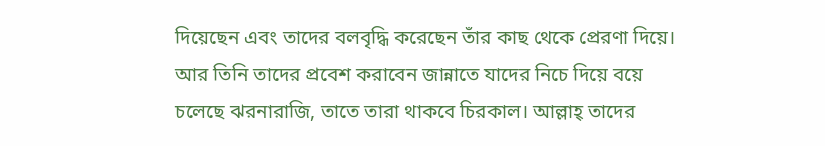দিয়েছেন এবং তাদের বলবৃদ্ধি করেছেন তাঁর কাছ থেকে প্রেরণা দিয়ে। আর তিনি তাদের প্রবেশ করাবেন জান্নাতে যাদের নিচে দিয়ে বয়ে চলেছে ঝরনারাজি, তাতে তারা থাকবে চিরকাল। আল্লাহ্ তাদের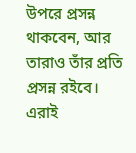উপরে প্রসন্ন থাকবেন, আর তারাও তাঁর প্রতি প্রসন্ন রইবে। এরাই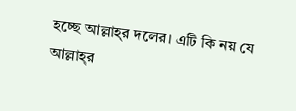হচ্ছে আল্লাহ্‌র দলের। এটি কি নয় যে আল্লাহ্‌র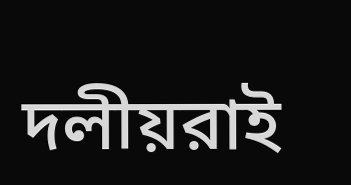দলীয়রাই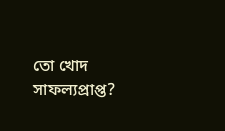তো খোদ সাফল্যপ্রাপ্ত?